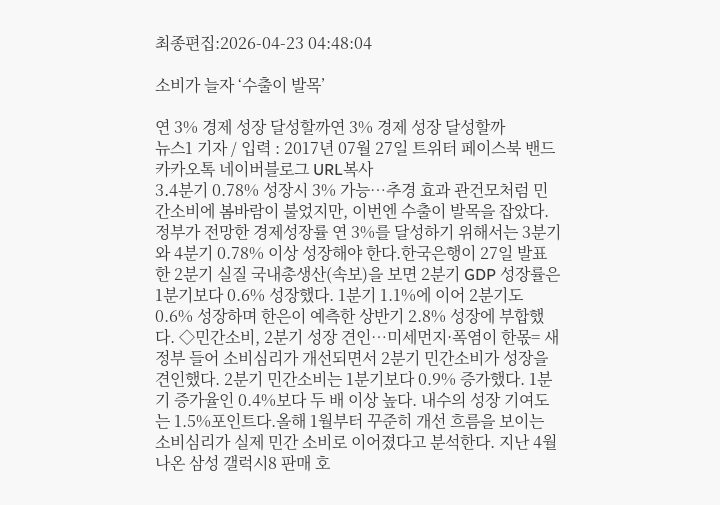최종편집:2026-04-23 04:48:04

소비가 늘자 ‘수출이 발목’

연 3% 경제 성장 달성할까연 3% 경제 성장 달성할까
뉴스1 기자 / 입력 : 2017년 07월 27일 트위터 페이스북 밴드 카카오톡 네이버블로그 URL복사
3․4분기 0.78% 성장시 3% 가능…추경 효과 관건모처럼 민간소비에 봄바람이 불었지만, 이번엔 수출이 발목을 잡았다. 정부가 전망한 경제성장률 연 3%를 달성하기 위해서는 3분기와 4분기 0.78% 이상 성장해야 한다.한국은행이 27일 발표한 2분기 실질 국내총생산(속보)을 보면 2분기 GDP 성장률은 1분기보다 0.6% 성장했다. 1분기 1.1%에 이어 2분기도 0.6% 성장하며 한은이 예측한 상반기 2.8% 성장에 부합했다. ◇민간소비, 2분기 성장 견인…미세먼지·폭염이 한몫= 새 정부 들어 소비심리가 개선되면서 2분기 민간소비가 성장을 견인했다. 2분기 민간소비는 1분기보다 0.9% 증가했다. 1분기 증가율인 0.4%보다 두 배 이상 높다. 내수의 성장 기여도는 1.5%포인트다.올해 1월부터 꾸준히 개선 흐름을 보이는 소비심리가 실제 민간 소비로 이어졌다고 분석한다. 지난 4월 나온 삼성 갤럭시8 판매 호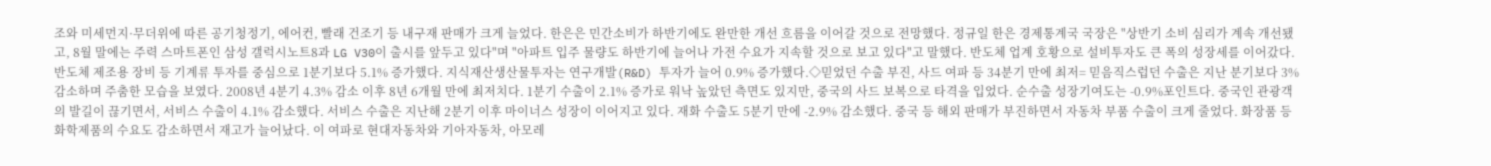조와 미세먼지·무더위에 따른 공기청정기, 에어컨, 빨래 건조기 등 내구재 판매가 크게 늘었다. 한은은 민간소비가 하반기에도 완만한 개선 흐름을 이어갈 것으로 전망했다. 정규일 한은 경제통계국 국장은 "상반기 소비 심리가 계속 개선됐고, 8월 말에는 주력 스마트폰인 삼성 갤럭시노트8과 LG V30이 출시를 앞두고 있다"며 "아파트 입주 물량도 하반기에 늘어나 가전 수요가 지속할 것으로 보고 있다"고 말했다. 반도체 업계 호황으로 설비투자도 큰 폭의 성장세를 이어갔다. 반도체 제조용 장비 등 기계류 투자를 중심으로 1분기보다 5.1% 증가했다. 지식재산생산물투자는 연구개발(R&D) 투자가 늘어 0.9% 증가했다.◇믿었던 수출 부진, 사드 여파 등 34분기 만에 최저= 믿음직스럽던 수출은 지난 분기보다 3% 감소하며 주춤한 모습을 보였다. 2008년 4분기 4.3% 감소 이후 8년 6개월 만에 최저치다. 1분기 수출이 2.1% 증가로 워낙 높았던 측면도 있지만, 중국의 사드 보복으로 타격을 입었다. 순수출 성장기여도는 -0.9%포인트다. 중국인 관광객의 발길이 끊기면서, 서비스 수출이 4.1% 감소했다. 서비스 수출은 지난해 2분기 이후 마이너스 성장이 이어지고 있다. 재화 수출도 5분기 만에 -2.9% 감소했다. 중국 등 해외 판매가 부진하면서 자동차 부품 수출이 크게 줄었다. 화장품 등 화학제품의 수요도 감소하면서 재고가 늘어났다. 이 여파로 현대자동차와 기아자동차, 아모레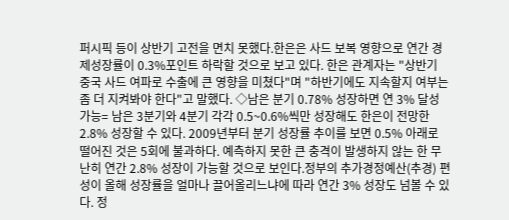퍼시픽 등이 상반기 고전을 면치 못했다.한은은 사드 보복 영향으로 연간 경제성장률이 0.3%포인트 하락할 것으로 보고 있다. 한은 관계자는 "상반기 중국 사드 여파로 수출에 큰 영향을 미쳤다"며 "하반기에도 지속할지 여부는 좀 더 지켜봐야 한다"고 말했다. ◇남은 분기 0.78% 성장하면 연 3% 달성 가능= 남은 3분기와 4분기 각각 0.5~0.6%씩만 성장해도 한은이 전망한 2.8% 성장할 수 있다. 2009년부터 분기 성장률 추이를 보면 0.5% 아래로 떨어진 것은 5회에 불과하다. 예측하지 못한 큰 충격이 발생하지 않는 한 무난히 연간 2.8% 성장이 가능할 것으로 보인다.정부의 추가경정예산(추경) 편성이 올해 성장률을 얼마나 끌어올리느냐에 따라 연간 3% 성장도 넘볼 수 있다. 정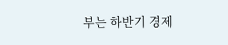부는 하반기 경제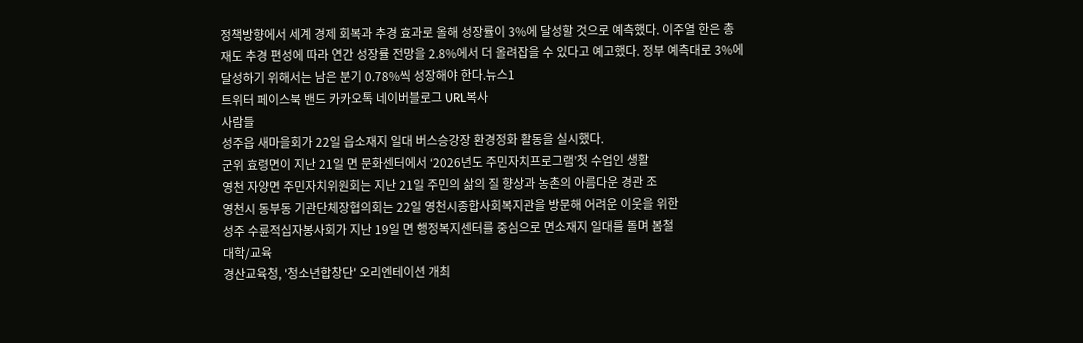정책방향에서 세계 경제 회복과 추경 효과로 올해 성장률이 3%에 달성할 것으로 예측했다. 이주열 한은 총재도 추경 편성에 따라 연간 성장률 전망을 2.8%에서 더 올려잡을 수 있다고 예고했다. 정부 예측대로 3%에 달성하기 위해서는 남은 분기 0.78%씩 성장해야 한다.뉴스1
트위터 페이스북 밴드 카카오톡 네이버블로그 URL복사
사람들
성주읍 새마을회가 22일 읍소재지 일대 버스승강장 환경정화 활동을 실시했다.
군위 효령면이 지난 21일 면 문화센터에서 ‘2026년도 주민자치프로그램’첫 수업인 생활
영천 자양면 주민자치위원회는 지난 21일 주민의 삶의 질 향상과 농촌의 아름다운 경관 조
영천시 동부동 기관단체장협의회는 22일 영천시종합사회복지관을 방문해 어려운 이웃을 위한
성주 수륜적십자봉사회가 지난 19일 면 행정복지센터를 중심으로 면소재지 일대를 돌며 봄철
대학/교육
경산교육청, '청소년합창단' 오리엔테이션 개최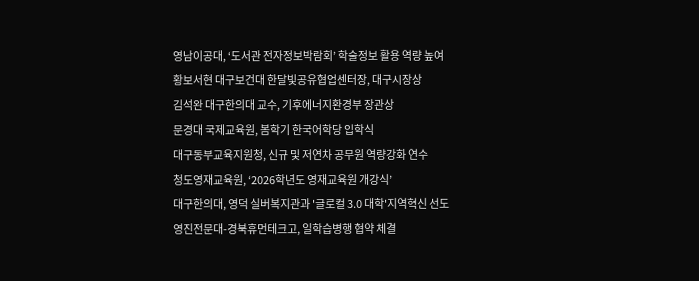영남이공대, ‘도서관 전자정보박람회’ 학술정보 활용 역량 높여
황보서현 대구보건대 한달빛공유협업센터장, 대구시장상
김석완 대구한의대 교수, 기후에너지환경부 장관상
문경대 국제교육원, 봄학기 한국어학당 입학식
대구동부교육지원청, 신규 및 저연차 공무원 역량강화 연수
청도영재교육원, ‘2026학년도 영재교육원 개강식’
대구한의대, 영덕 실버복지관과 '글로컬 3.0 대학'지역혁신 선도
영진전문대-경북휴먼테크고, 일학습병행 협약 체결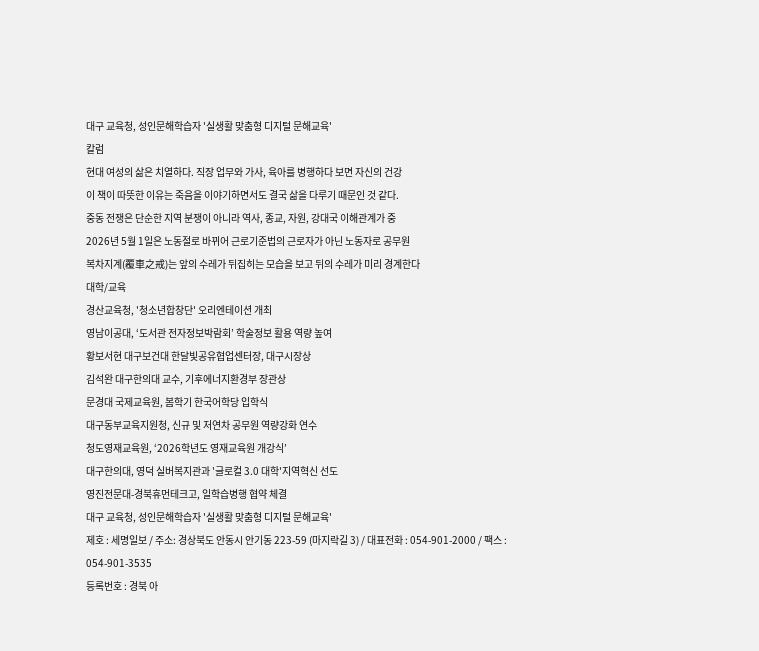대구 교육청, 성인문해학습자 '실생활 맞춤형 디지털 문해교육'
칼럼
현대 여성의 삶은 치열하다. 직장 업무와 가사, 육아를 병행하다 보면 자신의 건강
이 책이 따뜻한 이유는 죽음을 이야기하면서도 결국 삶을 다루기 때문인 것 같다.
중동 전쟁은 단순한 지역 분쟁이 아니라 역사, 종교, 자원, 강대국 이해관계가 중
2026년 5월 1일은 노동절로 바뀌어 근로기준법의 근로자가 아닌 노동자로 공무원
복차지계(覆車之戒)는 앞의 수레가 뒤집히는 모습을 보고 뒤의 수레가 미리 경계한다
대학/교육
경산교육청, '청소년합창단' 오리엔테이션 개최
영남이공대, ‘도서관 전자정보박람회’ 학술정보 활용 역량 높여
황보서현 대구보건대 한달빛공유협업센터장, 대구시장상
김석완 대구한의대 교수, 기후에너지환경부 장관상
문경대 국제교육원, 봄학기 한국어학당 입학식
대구동부교육지원청, 신규 및 저연차 공무원 역량강화 연수
청도영재교육원, ‘2026학년도 영재교육원 개강식’
대구한의대, 영덕 실버복지관과 '글로컬 3.0 대학'지역혁신 선도
영진전문대-경북휴먼테크고, 일학습병행 협약 체결
대구 교육청, 성인문해학습자 '실생활 맞춤형 디지털 문해교육'
제호 : 세명일보 / 주소: 경상북도 안동시 안기동 223-59 (마지락길 3) / 대표전화 : 054-901-2000 / 팩스 : 054-901-3535
등록번호 : 경북 아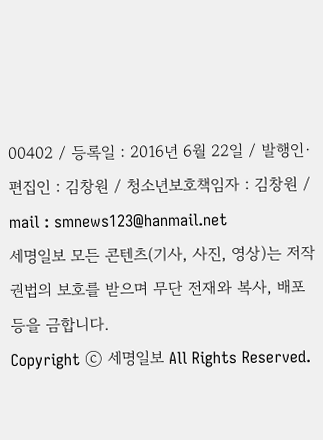00402 / 등록일 : 2016년 6월 22일 / 발행인·편집인 : 김창원 / 청소년보호책임자 : 김창원 / mail : smnews123@hanmail.net
세명일보 모든 콘텐츠(기사, 사진, 영상)는 저작권법의 보호를 받으며 무단 전재와 복사, 배포 등을 금합니다.
Copyright ⓒ 세명일보 All Rights Reserved.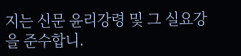지는 신문 윤리강령 및 그 실요강을 준수합니.